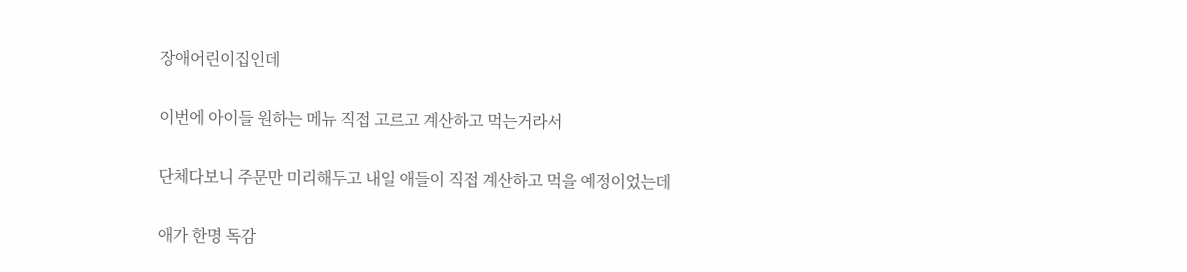장애어린이집인데

이번에 아이들 원하는 메뉴 직접 고르고 계산하고 먹는거라서

단체다보니 주문만 미리해두고 내일 애들이 직접 계산하고 먹을 예정이었는데

애가 한명 독감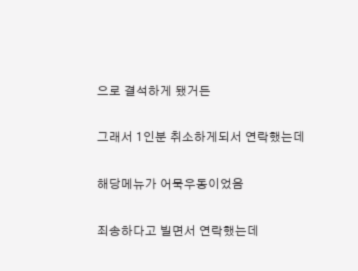으로 결석하게 됐거든

그래서 1인분 취소하게되서 연락했는데

해당메뉴가 어묵우동이었음

죄송하다고 빌면서 연락했는데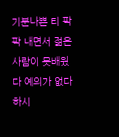기분나쁜 티 팍팍 내면서 젊은사람이 못배웠다 예의가 없다 하시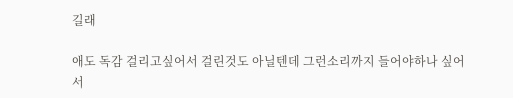길래

애도 독감 걸리고싶어서 걸린것도 아닐텐데 그런소리까지 들어야하나 싶어서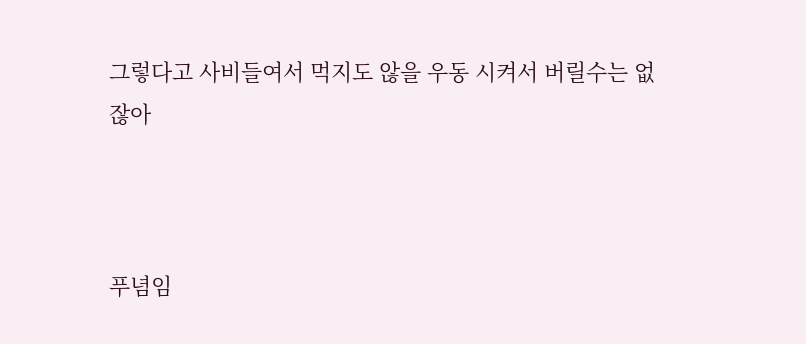그렇다고 사비들여서 먹지도 않을 우동 시켜서 버릴수는 없잖아



푸념임